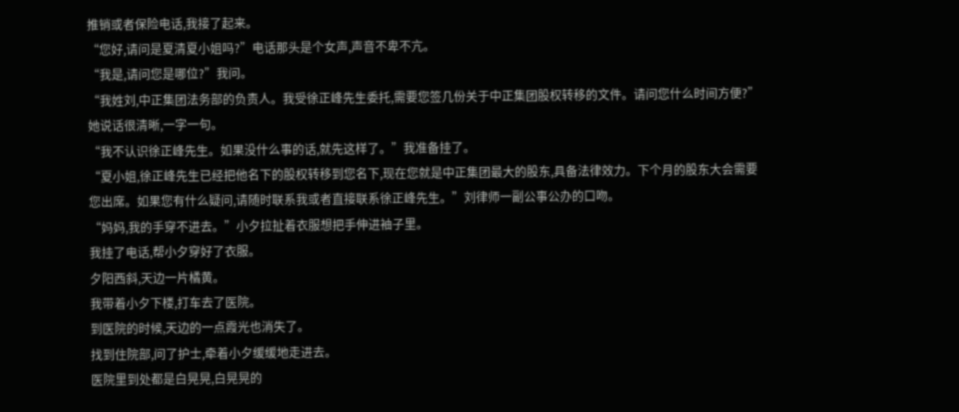推销或者保险电话,我接了起来。
“您好,请问是夏清夏小姐吗?”电话那头是个女声,声音不卑不亢。
“我是,请问您是哪位?”我问。
“我姓刘,中正集团法务部的负责人。我受徐正峰先生委托,需要您签几份关于中正集团股权转移的文件。请问您什么时间方便?”她说话很清晰,一字一句。
“我不认识徐正峰先生。如果没什么事的话,就先这样了。”我准备挂了。
“夏小姐,徐正峰先生已经把他名下的股权转移到您名下,现在您就是中正集团最大的股东,具备法律效力。下个月的股东大会需要您出席。如果您有什么疑问,请随时联系我或者直接联系徐正峰先生。”刘律师一副公事公办的口吻。
“妈妈,我的手穿不进去。”小夕拉扯着衣服想把手伸进袖子里。
我挂了电话,帮小夕穿好了衣服。
夕阳西斜,天边一片橘黄。
我带着小夕下楼,打车去了医院。
到医院的时候,天边的一点霞光也消失了。
找到住院部,问了护士,牵着小夕缓缓地走进去。
医院里到处都是白晃晃,白晃晃的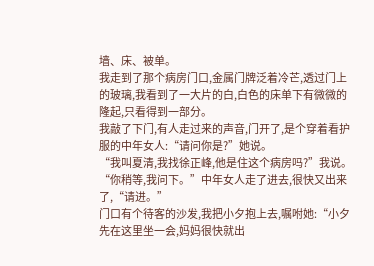墙、床、被单。
我走到了那个病房门口,金属门牌泛着冷芒,透过门上的玻璃,我看到了一大片的白,白色的床单下有微微的隆起,只看得到一部分。
我敲了下门,有人走过来的声音,门开了,是个穿着看护服的中年女人:“请问你是?”她说。
“我叫夏清,我找徐正峰,他是住这个病房吗?”我说。
“你稍等,我问下。”中年女人走了进去,很快又出来了,“请进。”
门口有个待客的沙发,我把小夕抱上去,嘱咐她:“小夕先在这里坐一会,妈妈很快就出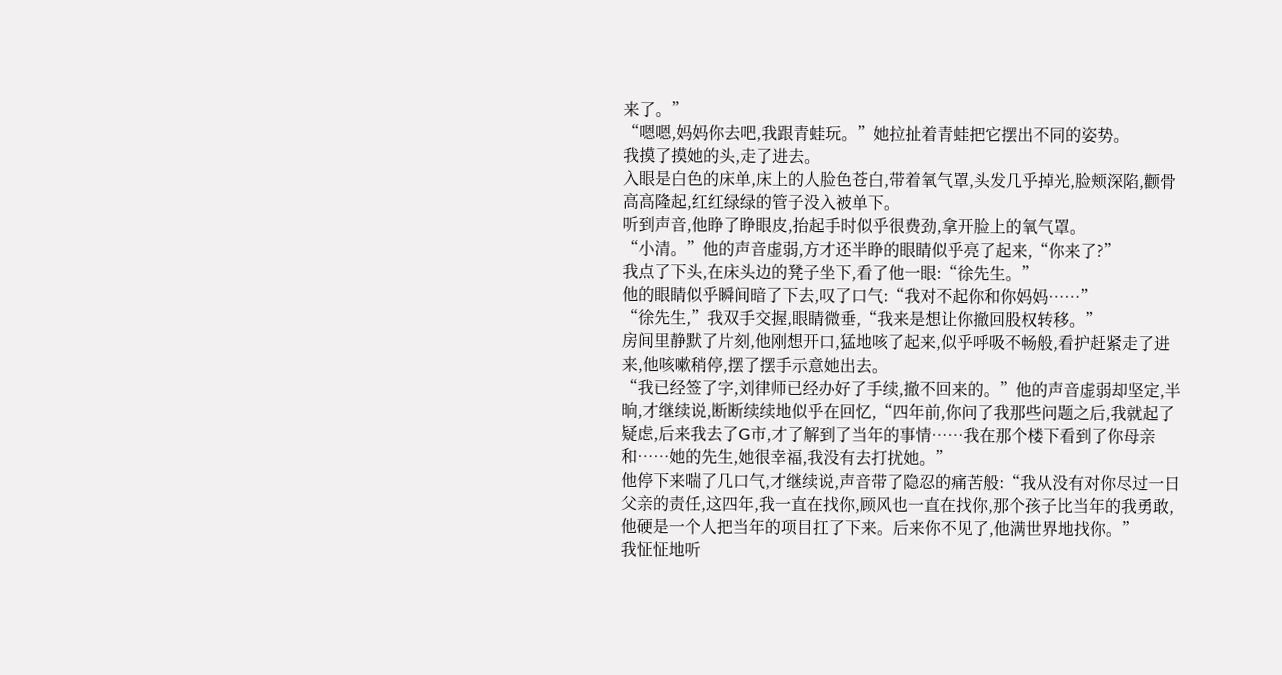来了。”
“嗯嗯,妈妈你去吧,我跟青蛙玩。”她拉扯着青蛙把它摆出不同的姿势。
我摸了摸她的头,走了进去。
入眼是白色的床单,床上的人脸色苍白,带着氧气罩,头发几乎掉光,脸颊深陷,颧骨高高隆起,红红绿绿的管子没入被单下。
听到声音,他睁了睁眼皮,抬起手时似乎很费劲,拿开脸上的氧气罩。
“小清。”他的声音虚弱,方才还半睁的眼睛似乎亮了起来,“你来了?”
我点了下头,在床头边的凳子坐下,看了他一眼:“徐先生。”
他的眼睛似乎瞬间暗了下去,叹了口气:“我对不起你和你妈妈……”
“徐先生,”我双手交握,眼睛微垂,“我来是想让你撤回股权转移。”
房间里静默了片刻,他刚想开口,猛地咳了起来,似乎呼吸不畅般,看护赶紧走了进来,他咳嗽稍停,摆了摆手示意她出去。
“我已经签了字,刘律师已经办好了手续,撤不回来的。”他的声音虚弱却坚定,半晌,才继续说,断断续续地似乎在回忆,“四年前,你问了我那些问题之后,我就起了疑虑,后来我去了G市,才了解到了当年的事情……我在那个楼下看到了你母亲和……她的先生,她很幸福,我没有去打扰她。”
他停下来喘了几口气,才继续说,声音带了隐忍的痛苦般:“我从没有对你尽过一日父亲的责任,这四年,我一直在找你,顾风也一直在找你,那个孩子比当年的我勇敢,他硬是一个人把当年的项目扛了下来。后来你不见了,他满世界地找你。”
我怔怔地听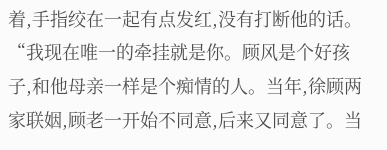着,手指绞在一起有点发红,没有打断他的话。
“我现在唯一的牵挂就是你。顾风是个好孩子,和他母亲一样是个痴情的人。当年,徐顾两家联姻,顾老一开始不同意,后来又同意了。当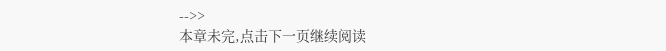-->>
本章未完,点击下一页继续阅读